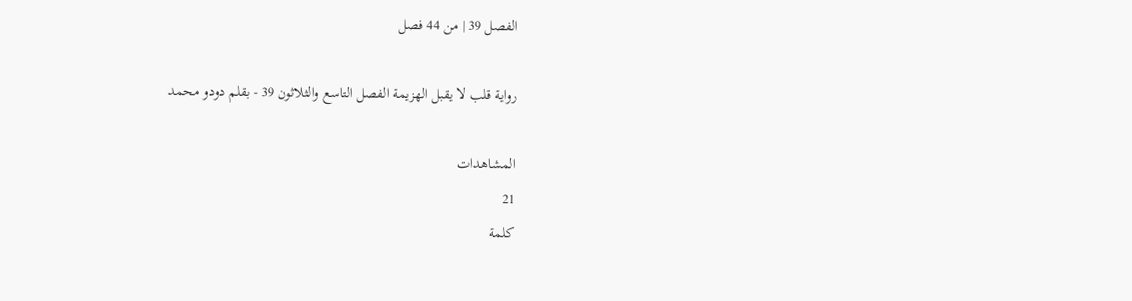الفصل 39 | من 44 فصل

رواية قلب لا يقبل الهزيمة الفصل التاسع والثلاثون 39 - بقلم دودو محمد

المشاهدات
21
كلمة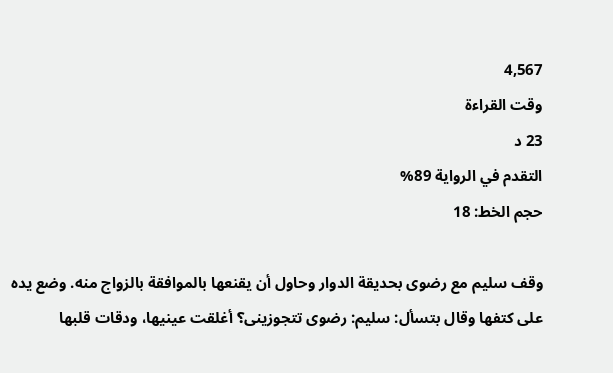4,567
وقت القراءة
23 د
التقدم في الرواية 89%
حجم الخط: 18

وقف سليم مع رضوى بحديقة الدوار وحاول أن يقنعها بالموافقة بالزواج منه. وضع يده على كتفها وقال بتسأل: سليم: رضوى تتجوزينى؟ أغلقت عينيها، ودقات قلبها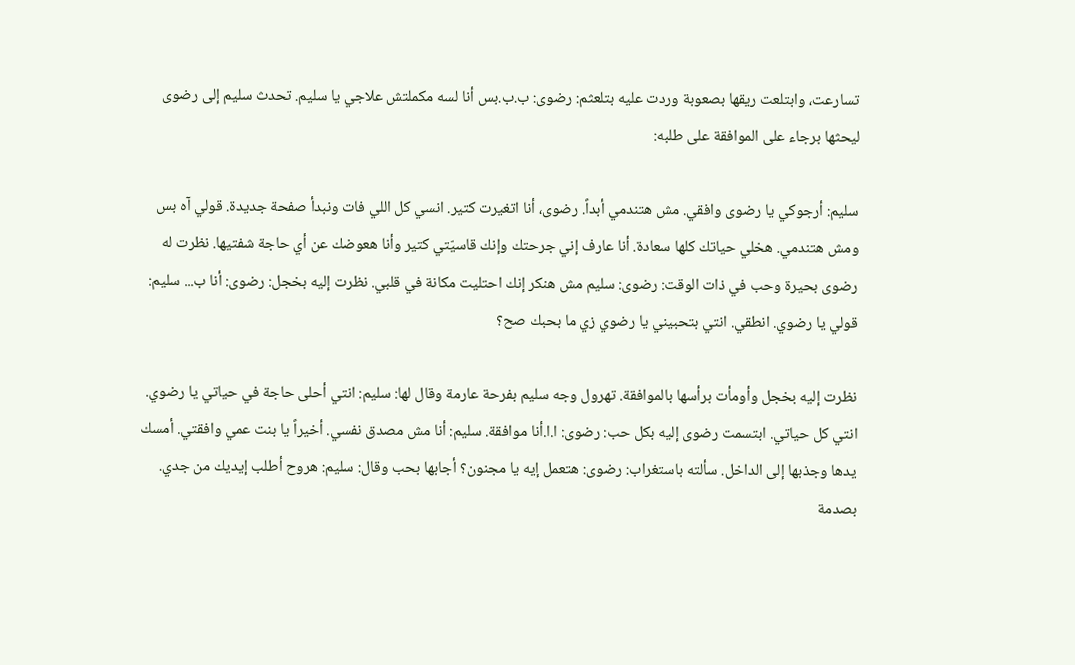تسارعت، وابتلعت ريقها بصعوبة وردت عليه بتلعثم: رضوى: ب.ب.بس أنا لسه مكملتش علاجي يا سليم. تحدث سليم إلى رضوى ليحثها برجاء على الموافقة على طلبه:

سليم: أرجوكي يا رضوى وافقي. مش هتندمي أبداً. رضوى، أنا اتغيرت كتير. انسي كل اللي فات ونبدأ صفحة جديدة. قولي آه بس ومش هتندمي. هخلي حياتك كلها سعادة. أنا عارف إني جرحتك وإنك قاسيّتي كتير وأنا هعوضك عن أي حاجة شفتيها. نظرت له رضوى بحيرة وحب في ذات الوقت: رضوى: سليم مش هنكر إنك احتليت مكانة في قلبي. نظرت إليه بخجل: رضوى: أنا ب... سليم: قولي يا رضوي. انطقي. انتي بتحبيني يا رضوي زي ما بحبك صح؟

نظرت إليه بخجل وأومأت برأسها بالموافقة. تهرول وجه سليم بفرحة عارمة وقال لها: سليم: انتي أحلى حاجة في حياتي يا رضوي. انتي كل حياتي. ابتسمت رضوى إليه بكل حب: رضوى: ا.ا.أنا موافقة. سليم: أنا مش مصدق نفسي. أخيراً يا بنت عمي وافقتي. أمسك يدها وجذبها إلى الداخل. سألته باستغراب: رضوى: هتعمل إيه يا مجنون؟ أجابها بحب وقال: سليم: هروح أطلب إيديك من جدي. بصدمة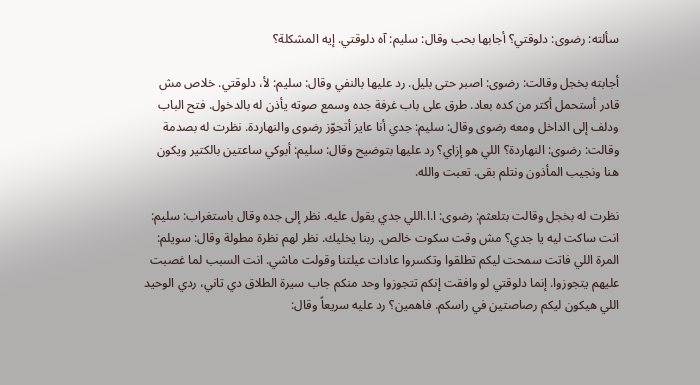سألته: رضوى: دلوقتي؟ أجابها بحب وقال: سليم: آه دلوقتي. إيه المشكلة؟

أجابته بخجل وقالت: رضوى: اصبر حتى بليل. رد عليها بالنفي وقال: سليم: لأ، دلوقتي. خلاص مش قادر أستحمل أكتر من كده بعاد. طرق على باب غرفة جده وسمع صوته يأذن له بالدخول. فتح الباب ودلف إلى الداخل ومعه رضوى وقال: سليم: جدي أنا عايز أتجوّز رضوى والنهاردة. نظرت له بصدمة وقالت: رضوى: النهاردة؟ اللي هو إزاي؟ رد عليها بتوضيح وقال: سليم: أبوكي ساعتين بالكتير ويكون هنا ونجيب المأذون ونتلم بقى. تعبت والله.

نظرت له بخجل وقالت بتلعثم: رضوى: ا.ا.اللي جدي يقول عليه. نظر إلى جده وقال باستغراب: سليم: انت ساكت ليه يا جدي؟ مش وقت سكوت خالص. ربنا يخليك. نظر لهم نظرة مطولة وقال: سويلم: المرة اللي فاتت سمحت ليكم تطلقوا وتكسروا عادات عيلتنا وقولت ماشي. انت السبب لما غصبت عليهم يتجوزوا. إنما دلوقتي لو وافقت إنكم تتجوزوا وحد منكم جاب سيرة الطلاق دي تاني، ردي الوحيد اللي هيكون ليكم رصاصتين في راسكم. فاهمين؟ رد عليه سريعاً وقال: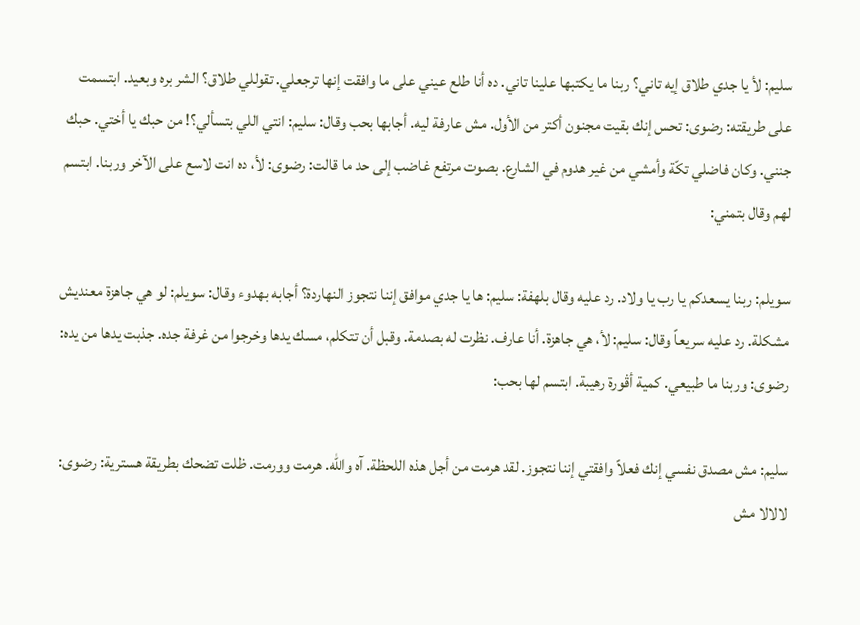سليم: لأ يا جدي طلاق إيه تاني؟ ربنا ما يكتبها علينا تاني. ده أنا طلع عيني على ما وافقت إنها ترجعلي. تقوللي طلاق؟ الشر بره وبعيد. ابتسمت على طريقته: رضوى: تحس إنك بقيت مجنون أكتر من الأول. مش عارفة ليه. أجابها بحب وقال: سليم: انتي اللي بتسألي؟! من حبك يا أختي. حبك جنني. وكان فاضلي تكّة وأمشي من غير هدوم في الشارع. بصوت مرتفع غاضب إلى حد ما قالت: رضوى: لأ، ده انت لاسع على الآخر وربنا. ابتسم لهم وقال بتمني:

سويلم: ربنا يسعدكم يا رب يا ولاد. رد عليه وقال بلهفة: سليم: ها يا جدي موافق إننا نتجوز النهاردة؟ أجابه بهدوء وقال: سويلم: لو هي جاهزة معنديش مشكلة. رد عليه سريعاً وقال: سليم: لأ، هي جاهزة. أنا عارف. نظرت له بصدمة. وقبل أن تتكلم، مسك يدها وخرجوا من غرفة جده. جذبت يدها من يده: رضوى: وربنا ما طبيعي. كمية أڤورة رهيبة. ابتسم لها بحب:

سليم: مش مصدق نفسي إنك فعلاً وافقتي إننا نتجوز. لقد هرمت من أجل هذه اللحظة. آه والله. هرمت وورمت. ظلت تضحك بطريقة هسترية: رضوى: لالالا مش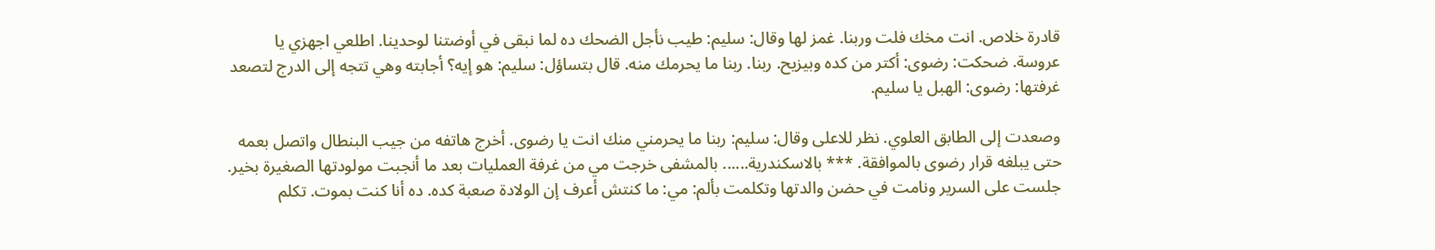قادرة خلاص. انت مخك فلت وربنا. غمز لها وقال: سليم: طيب نأجل الضحك ده لما نبقى في أوضتنا لوحدينا. اطلعي اجهزي يا عروسة. ضحكت: رضوى: أكتر من كده وبيزيح. ربنا. ربنا ما يحرمك منه. قال بتساؤل: سليم: هو إيه؟ أجابته وهي تتجه إلى الدرج لتصعد غرفتها: رضوى: الهبل يا سليم.

وصعدت إلى الطابق العلوي. نظر للاعلى وقال: سليم: ربنا ما يحرمني منك انت يا رضوى. أخرج هاتفه من جيب البنطال واتصل بعمه حتى يبلغه قرار رضوى بالموافقة. *** بالاسكندرية...... بالمشفى خرجت مي من غرفة العمليات بعد ما أنجبت مولودتها الصغيرة بخير. جلست على السرير ونامت في حضن والدتها وتكلمت بألم: مي: ما كنتش أعرف إن الولادة صعبة كده. ده أنا كنت بموت. تكلم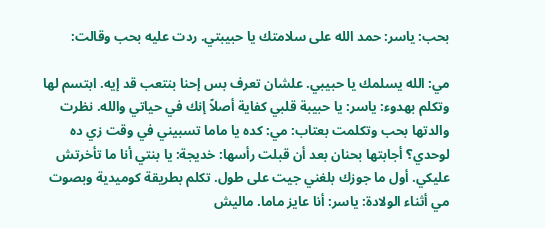بحب: ياسر: حمد الله على سلامتك يا حبيبتي. ردت عليه بحب وقالت:

مي: الله يسلمك يا حبيبي. علشان تعرف بس إحنا بنتعب قد إيه. ابتسم لها وتكلم بهدوء: ياسر: يا حبيبة قلبي كفاية أصلاً إنك في حياتي والله. نظرت والدتها بحب وتكلمت بعتاب: مي: كده يا ماما تسبيني في وقت زي ده لوحدي؟ أجابتها بحنان بعد أن قبلت رأسها: خديجة: يا بنتي أنا ما تأخرتش عليكي. أول ما جوزك بلغني جيت على طول. تكلم بطريقة كوميدية وبصوت مي أثناء الولادة: ياسر: أنا عايز ماما. ماليش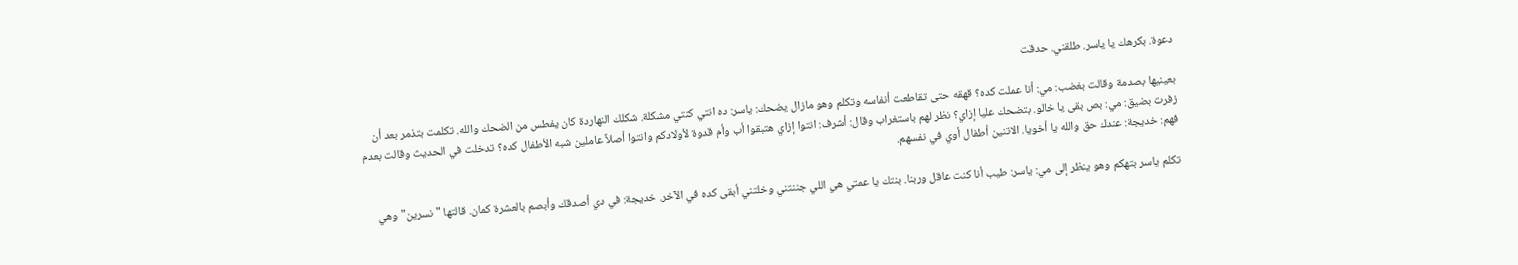دعوة. بكرهك يا ياسر. طلقني. حدقت

بعينيها بصدمة وقالت بغضب: مي: أنا عملت كده؟ قهقه حتى تقاطعت أنفاسه وتكلم وهو مازال يضحك: ياسر: ده انتي كنتي مشكلة. شكلك النهاردة كان يفطس من الضحك والله. تكلمت بتذمر بعد أن زفرت بضيق: مي: بص بقى يا خالو. بتضحك عليا إزاي؟ نظر لهم باستغراب وقال: أشرف: انتوا إزاي هتبقوا أب وأم قدوة لأولادكم وانتوا أصلاً عاملين شبه الأطفال كده؟ تدخلت في الحديث وقالت بعدم فهم: خديجة: عندك حق والله يا أخويا. الاتنين أطفال أوي في نفسهم.

تكلم ياسر بتهكم وهو ينظر إلى مي: ياسر: طيب أنا كنت عاقل وربنا. بنتك يا عمتي هي اللي جننتني وخلتني أبقى كده في الآخر. خديجة: في دي أصدقك وأبصم بالعشرة كمان. قالتها "نسرين" وهي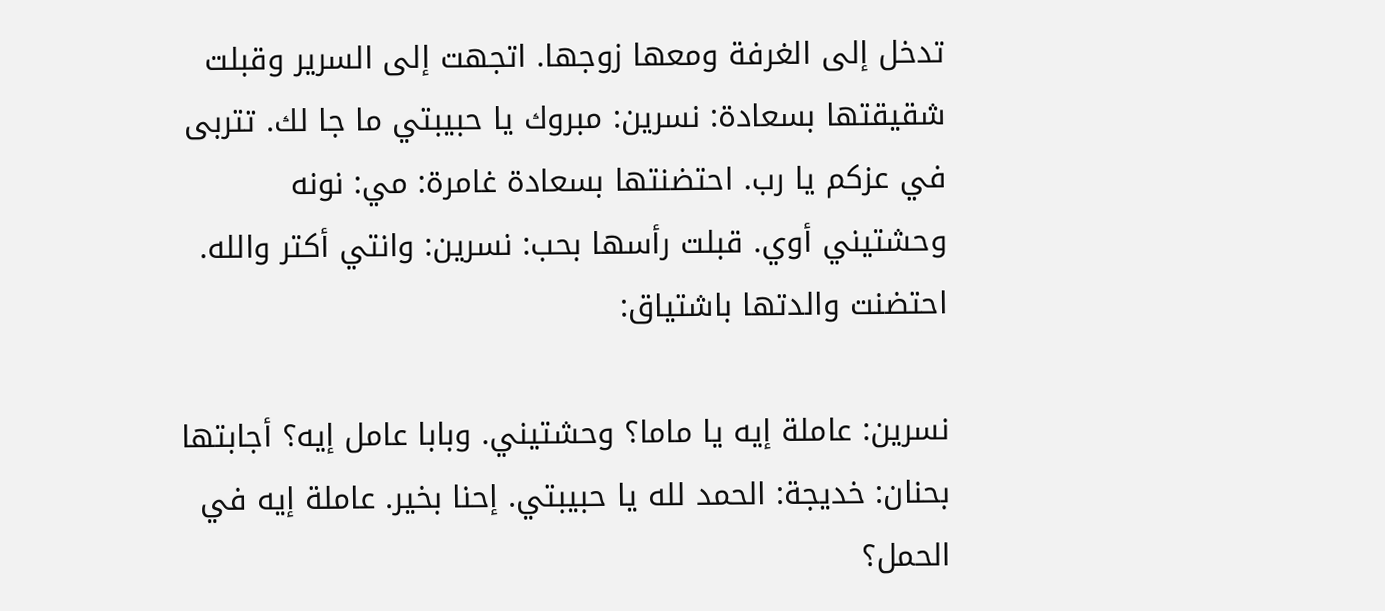تدخل إلى الغرفة ومعها زوجها. اتجهت إلى السرير وقبلت شقيقتها بسعادة: نسرين: مبروك يا حبيبتي ما جا لك. تتربى في عزكم يا رب. احتضنتها بسعادة غامرة: مي: نونه وحشتيني أوي. قبلت رأسها بحب: نسرين: وانتي أكتر والله. احتضنت والدتها باشتياق:

نسرين: عاملة إيه يا ماما؟ وحشتيني. وبابا عامل إيه؟ أجابتها بحنان: خديجة: الحمد لله يا حبيبتي. إحنا بخير. عاملة إيه في الحمل؟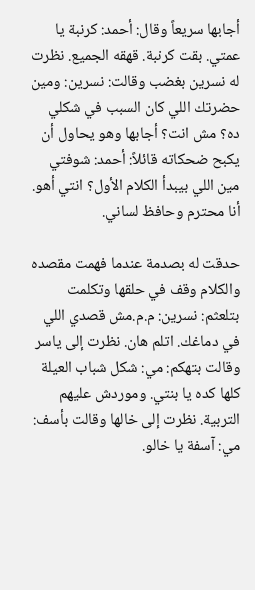أجابها سريعاً وقال: أحمد: كرنبة يا عمتي. بقت كرنبة. قهقه الجميع. نظرت له نسرين بغضب وقالت: نسرين: ومين حضرتك اللي كان السبب في شكلي ده؟ مش انت؟ أجابها وهو يحاول أن يكبح ضحكاته قائلاً: أحمد: شوفتي مين اللي بيبدأ الكلام الأول؟ انتي أهو. أنا محترم وحافظ لساني.

حدقت له بصدمة عندما فهمت مقصده والكلام وقف في حلقها وتكلمت بتلعثم: نسرين: م.م.مش قصدي اللي في دماغك. اتلم هان. نظرت إلى ياسر وقالت بتهكم: مي: شكل شباب العيلة كلها كده يا بنتي. وموردش عليهم التربية. نظرت إلى خالها وقالت بأسف: مي: آسفة يا خالو.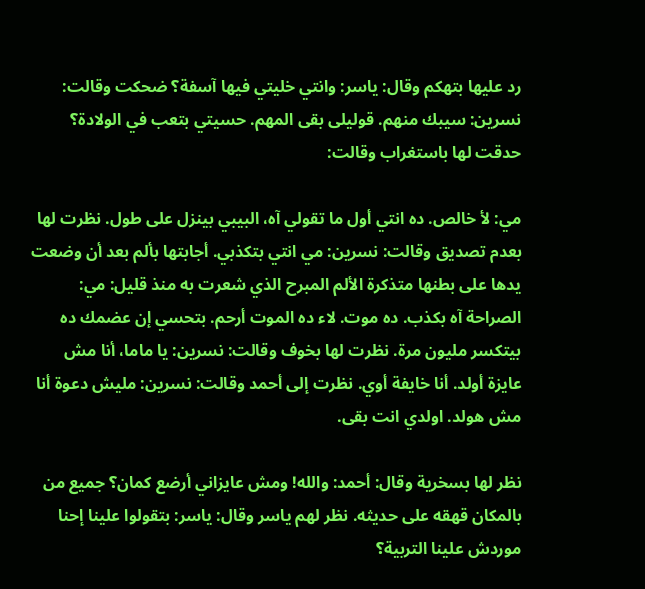رد عليها بتهكم وقال: ياسر: وانتي خليتي فيها آسفة؟ ضحكت وقالت: نسرين: سيبك منهم. قوليلى بقى المهم. حسيتي بتعب في الولادة؟ حدقت لها باستغراب وقالت:

مي: لأ خالص. ده انتي أول ما تقولي آه، البيبي بينزل على طول. نظرت لها بعدم تصديق وقالت: نسرين: مي انتي بتكذبي. أجابتها بألم بعد أن وضعت يدها على بطنها متذكرة الألم المبرح الذي شعرت به منذ قليل: مي: الصراحة آه بكذب. ده موت. لاء ده الموت أرحم. بتحسي إن عضمك ده بيتكسر مليون مرة. نظرت لها بخوف وقالت: نسرين: يا ماما، أنا مش عايزة أولد. أنا خايفة أوي. نظرت إلى أحمد وقالت: نسرين: مليش دعوة أنا مش هولد. اولدي انت بقى.

نظر لها بسخرية وقال: أحمد: والله! ومش عايزاني أرضع كمان؟ جميع من بالمكان قهقه على حديثه. نظر لهم ياسر وقال: ياسر: بتقولوا علينا إحنا موردش علينا التربية؟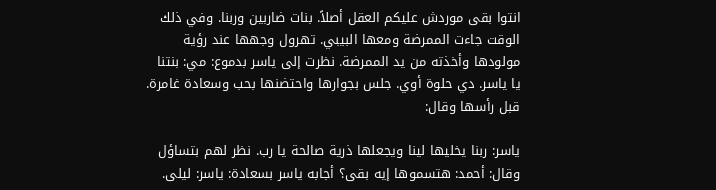انتوا بقى موردش عليكم العقل أصلاً. بنات ضاربين وربنا. وفي ذلك الوقت جاءت الممرضة ومعها البيبي. تهرول وجهها عند رؤية مولودها وأخذته من يد الممرضة. نظرت إلى ياسر بدموع: مي: بنتنا يا ياسر. دي حلوة أوي. جلس بجوارها واحتضنها بحب وسعادة غامرة. قبل رأسها وقال:

ياسر: ربنا يخليها لينا ويجعلها ذرية صالحة يا رب. نظر لهم بتساؤل وقال: أحمد: هتسموها إيه بقى؟ أجابه ياسر بسعادة: ياسر: ليلى.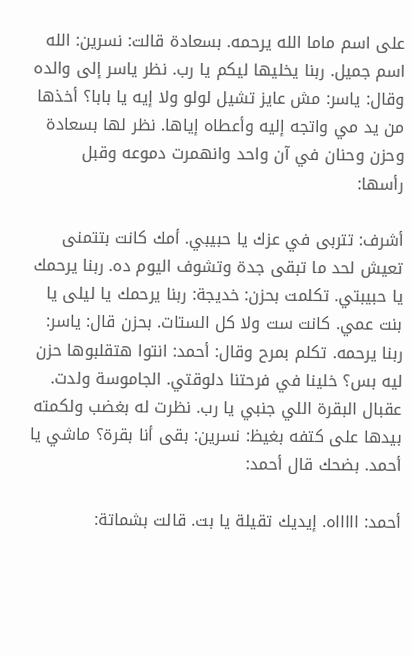على اسم ماما الله يرحمه. بسعادة قالت: نسرين: الله اسم جميل. ربنا يخليها ليكم يا رب. نظر ياسر إلى والده وقال: ياسر: مش عايز تشيل لولو ولا إيه يا بابا؟ أخذها من يد مي واتجه إليه وأعطاه إياها. نظر لها بسعادة وحزن وحنان في آن واحد وانهمرت دموعه وقبل رأسها:

أشرف: تتربى في عزك يا حبيبي. أمك كانت بتتمنى تعيش لحد ما تبقى جدة وتشوف اليوم ده. ربنا يرحمك يا حبيبتي. تكلمت بحزن: خديجة: ربنا يرحمك يا ليلى يا بنت عمي. كانت ست ولا كل الستات. بحزن قال: ياسر: ربنا يرحمه. تكلم بمرح وقال: أحمد: انتوا هتقلبوها حزن ليه بس؟ خلينا في فرحتنا دلوقتي. الجاموسة ولدت. عقبال البقرة اللي جنبي يا رب. نظرت له بغضب ولكمته بيدها على كتفه بغيظ: نسرين: بقى أنا بقرة؟ ماشي يا أحمد. بضحك قال أحمد:

أحمد: اااااه. إيديك تقيلة يا بت. قالت بشماتة: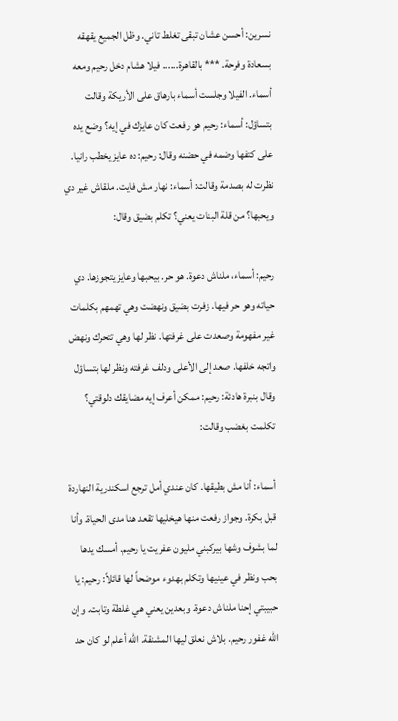نسرين: أحسن عشان تبقى تغلط تاني. وظل الجميع يقهقه بسعادة وفرحة. *** بالقاهرة...... فيلا هشام دخل رحيم ومعه أسماء. الفيلا وجلست أسماء بارهاق على الأريكة وقالت بتساؤل: أسماء: رحيم هو رفعت كان عايزك في إيه؟ وضع يده على كتفها وضمه في حضنه وقال: رحيم: ده عايز يخطب رانيا. نظرت له بصدمة وقالت: أسماء: نهار مش فايت. ملقاش غير دي ويحبها؟ من قلة البنات يعني؟ تكلم بضيق وقال:

رحيم: أسماء، ملناش دعوة. هو حر. بيحبها وعايز يتجوزها. دي حياته وهو حر فيها. زفرت بضيق ونهضت وهي تهمهم بكلمات غير مفهومة وصعدت على غرفتها. نظر لها وهي تتحرك ونهض واتجه خلفها. صعد إلى الأعلى ودلف غرفته ونظر لها بتساؤل وقال بنبرة هادئة: رحيم: ممكن أعرف إيه مضايقك دلوقتي؟ تكلمت بغضب وقالت:

أسماء: أنا مش بطيقها. كان عندي أمل ترجع اسكندرية النهاردة قبل بكرة. وجواز رفعت منها هيخليها تقعد هنا مدى الحياة. وأنا لما بشوف وشها بيركبني مليون عفريت يا رحيم. أمسك يدها بحب ونظر في عينيها وتكلم بهدوء موضحاً لها قائلاً: رحيم: يا حبيبتي إحنا ملناش دعوة. وبعدين يعني هي غلطة وتابت. وإن الله غفور رحيم. بلاش نعلق ليها المشنقة. الله أعلم لو كان حد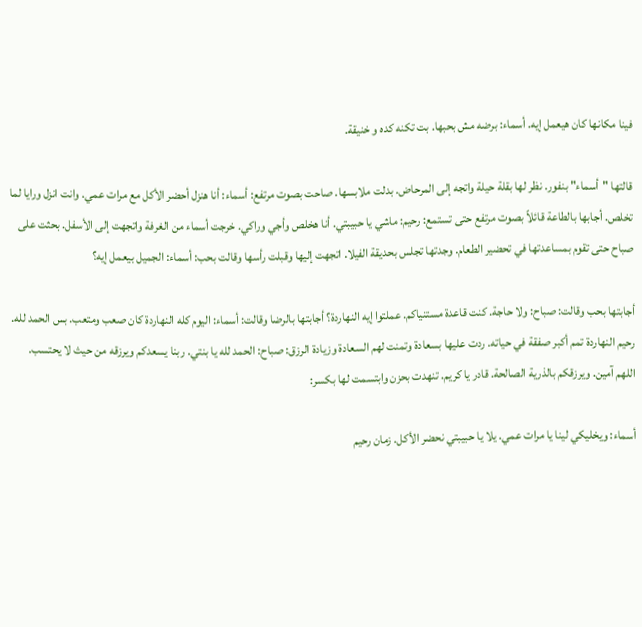فينا مكانها كان هيعمل إيه. أسماء: برضه مش بحبها. بت تكنه كده و خنيقة.

قالتها "أسماء" بنفور. نظر لها بقلة حيلة واتجه إلى المرحاض. بدلت ملابسها. صاحت بصوت مرتفع: أسماء: أنا هنزل أحضر الأكل مع مرات عمي. وانت انزل ورايا لما تخلص. أجابها بالطاعة قائلاً بصوت مرتفع حتى تستمع: رحيم: ماشي يا حبيبتي. أنا هخلص وأجي وراكي. خرجت أسماء من الغرفة واتجهت إلى الأسفل. بحثت على صباح حتى تقوم بمساعدتها في تحضير الطعام. وجدتها تجلس بحديقة الفيلا. اتجهت إليها وقبلت رأسها وقالت بحب: أسماء: الجميل بيعمل إيه؟

أجابتها بحب وقالت: صباح: ولا حاجة. كنت قاعدة مستنياكم. عملتوا إيه النهاردة؟ أجابتها بالرضا وقالت: أسماء: اليوم كله النهاردة كان صعب ومتعب. بس الحمد لله. رحيم النهاردة تمم أكبر صفقة في حياته. ردت عليها بسعادة وتمنت لهم السعادة وزيادة الرزق: صباح: الحمد لله يا بنتي. ربنا يسعدكم ويرزقه من حيث لا يحتسب. اللهم آمين. ويرزقكم بالذرية الصالحة. قادر يا كريم. تنهدت بحزن وابتسمت لها بكسر:

أسماء: ويخليكي لينا يا مرات عمي. يلا يا حبيبتي نحضر الأكل. زمان رحيم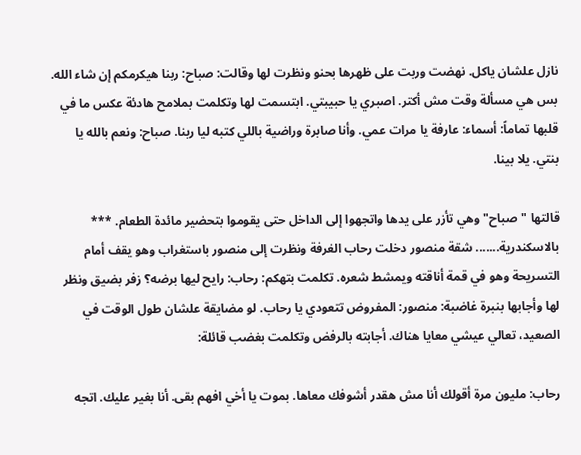نازل علشان ياكل. نهضت وربت على ظهرها بحنو ونظرت لها وقالت: صباح: ربنا هيكرمكم إن شاء الله. بس هي مسألة وقت مش أكتر. اصبري يا حبيبتي. ابتسمت لها وتكلمت بملامح هادئة عكس ما في قلبها تماماً: أسماء: عارفة يا مرات عمي. وأنا صابرة وراضية باللي كتبه ليا ربنا. صباح: ونعم بالله يا بنتي. يلا بينا.

قالتها "صباح" وهي تأزر على يدها واتجهوا إلى الداخل حتى يقوموا بتحضير مائدة الطعام. *** بالاسكندرية....... شقة منصور دخلت رحاب الغرفة ونظرت إلى منصور باستغراب وهو يقف أمام التسريحة وهو في قمة أناقته ويمشط شعره. تكلمت بتهكم: رحاب: رايح ليها برضه؟ زفر بضيق ونظر لها وأجابها بنبرة غاضبة: منصور: المفروض تتعودي يا رحاب. لو مضايقة علشان طول الوقت في الصعيد، تعالي عيشي معايا هناك. أجابته بالرفض وتكلمت بغضب قائلة:

رحاب: مليون مرة أقولك أنا مش هقدر أشوفك معاها. بموت يا أخي افهم بقى. أنا بغير عليك. اتجه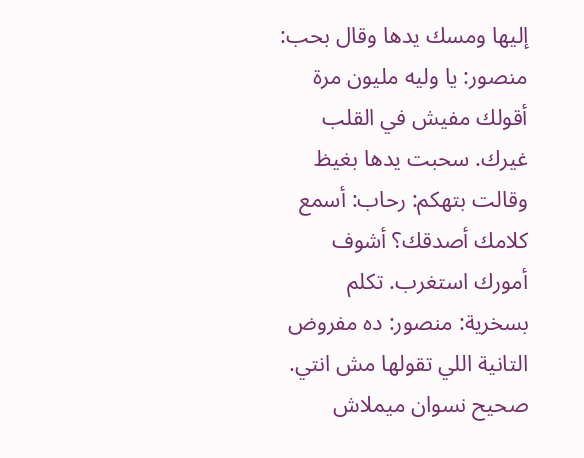إليها ومسك يدها وقال بحب: منصور: يا وليه مليون مرة أقولك مفيش في القلب غيرك. سحبت يدها بغيظ وقالت بتهكم: رحاب: أسمع كلامك أصدقك؟ أشوف أمورك استغرب. تكلم بسخرية: منصور: ده مفروض التانية اللي تقولها مش انتي. صحيح نسوان ميملاش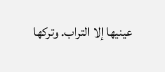عينيها إلا التراب. وتركها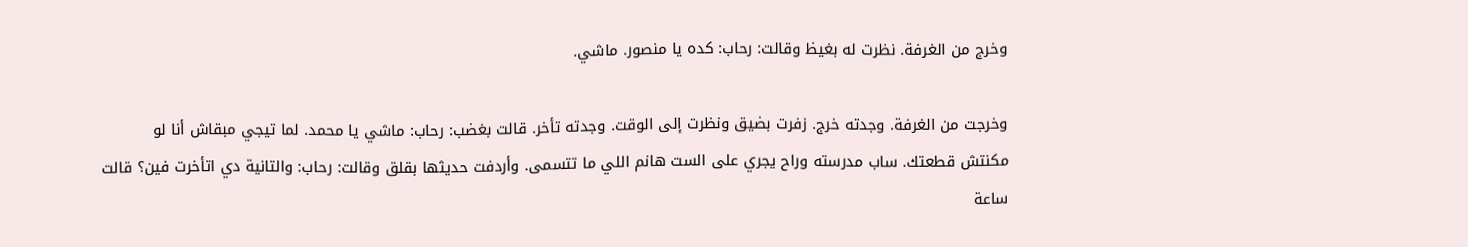وخرج من الغرفة. نظرت له بغيظ وقالت: رحاب: كده يا منصور. ماشي.

وخرجت من الغرفة. وجدته خرج. زفرت بضيق ونظرت إلى الوقت. وجدته تأخر. قالت بغضب: رحاب: ماشي يا محمد. لما تيجي مبقاش أنا لو مكنتش قطعتك. ساب مدرسته وراح يجري على الست هانم اللي ما تتسمى. وأردفت حديثها بقلق وقالت: رحاب: والتانية دي اتأخرت فين؟ قالت ساعة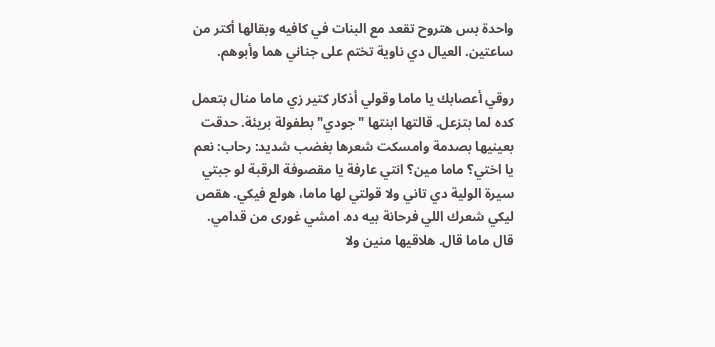واحدة بس هتروح تقعد مع البنات في كافيه وبقالها أكتر من ساعتين. العيال دي ناوية تختم على جناني هما وأبوهم.

روقي أعصابك يا ماما وقولي أذكار كتير زي ماما منال بتعمل كده لما بتزعل. قالتها ابنتها "جودي" بطفولة بريئة. حدقت بعينيها بصدمة وامسكت شعرها بغضب شديد: رحاب: نعم يا اختي؟ ماما مين؟ انتي عارفة يا مقصوفة الرقبة لو جبتي سيرة الولية دي تاني ولا قولتي لها ماما، هولع فيكي. هقص ليكي شعرك اللي فرحانة بيه ده. امشي غورى من قدامي. قال ماما قال. هلاقيها منين ولا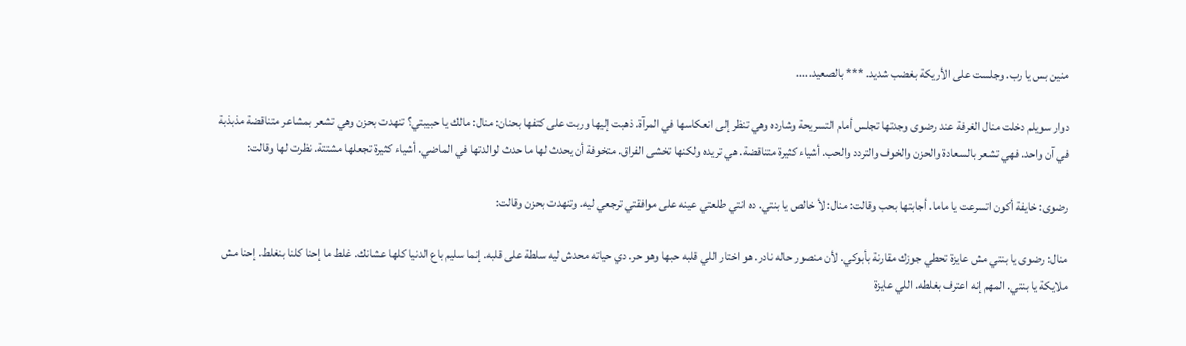منين بس يا رب. وجلست على الأريكة بغضب شديد. *** بالصعيد.....

دوار سويلم دخلت منال الغرفة عند رضوى وجدتها تجلس أمام التسريحة وشارده وهي تنظر إلى انعكاسها في المرآة. ذهبت إليها وربت على كتفها بحنان: منال: مالك يا حبيبتي؟ تنهدت بحزن وهي تشعر بمشاعر متناقضة مذبذبة في آن واحد. فهي تشعر بالسعادة والحزن والخوف والتردد والحب. أشياء كثيرة متناقضة. هي تريده ولكنها تخشى الفراق. متخوفة أن يحدث لها ما حدث لوالدتها في الماضي. أشياء كثيرة تجعلها مشتتة. نظرت لها وقالت:

رضوى: خايفة أكون اتسرعت يا ماما. أجابتها بحب وقالت: منال: لأ خالص يا بنتي. ده انتي طلعتي عينه على موافقتي ترجعي ليه. وتنهدت بحزن وقالت:

منال: رضوى يا بنتي مش عايزة تحطي جوزك مقارنة بأبوكي. لأن منصور حاله نادر. هو اختار اللي قلبه حبها وهو حر. دي حياته محدش ليه سلطة على قلبه. إنما سليم باع الدنيا كلها عشانك. غلط ما إحنا كلنا بنغلط. إحنا مش ملايكة يا بنتي. المهم إنه اعترف بغلطه. اللي عايزة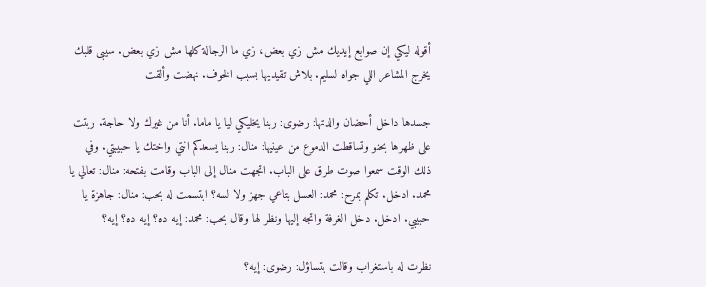أقوله ليكي إن صوابع إيديك مش زي بعض، زي ما الرجالة كلها مش زي بعض. سيبى قلبك يخرج المشاعر اللي جواه لسليم. بلاش تقيديها بسبب الخوف. نهضت وألقت

جسدها داخل أحضان والدتها: رضوى: ربنا يخليكي ليا يا ماما. أنا من غيرك ولا حاجة. ربتت على ظهرها بحنو وتساقطت الدموع من عينيها: منال: ربنا يسعدكم انتي واختك يا حبيبتي. وفي ذلك الوقت سمعوا صوت طرق على الباب. اتجهت منال إلى الباب وقامت بفتحه: منال: تعالي يا محمد. ادخل. تكلم بمرح: محمد: العسل بتاعي جهز ولا لسه؟ ابتسمت له بحب: منال: جاهزة يا حبيبي. ادخل. دخل الغرفة واتجه إليها ونظر لها وقال بحب: محمد: إيه ده؟ إيه ده؟ إيه؟

نظرت له باستغراب وقالت بتساؤل: رضوى: إيه؟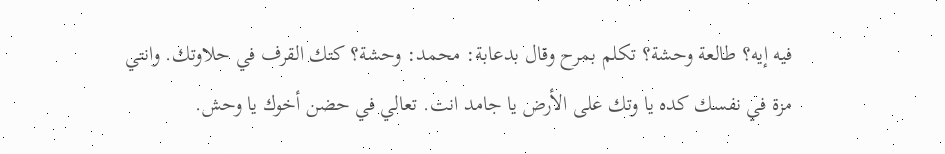فيه إيه؟ طالعة وحشة؟ تكلم بمرح وقال بدعابة: محمد: وحشة؟ كتك القرف في حلاوتك. وانتي مزة في نفسك كده يا وتك على الأرض يا جامد انت. تعالي في حضن أخوك يا وحش.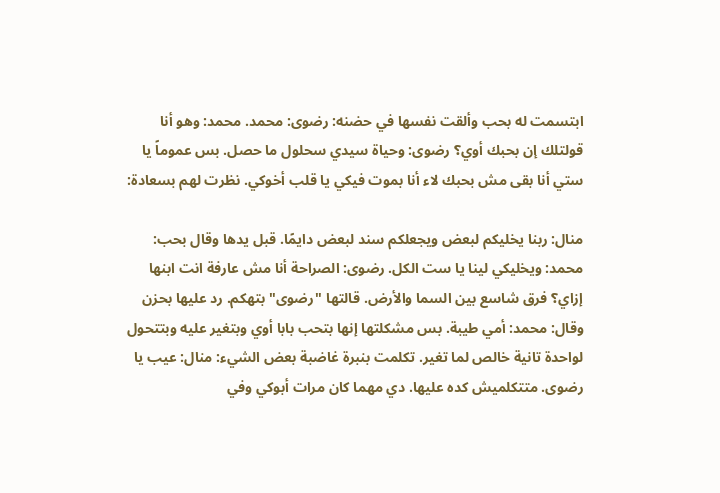ابتسمت له بحب وألقت نفسها في حضنه: رضوى: محمد. محمد: وهو أنا قولتلك إن بحبك أوي؟ رضوى: وحياة سيدي سحلول ما حصل. بس عموماً يا ستي أنا بقى مش بحبك لاء أنا بموت فيكي يا قلب أخوكي. نظرت لهم بسعادة:

منال: ربنا يخليكم لبعض ويجعلكم سند لبعض دايمًا. قبل يدها وقال بحب: محمد: ويخليكي لينا يا ست الكل. رضوى: الصراحة أنا مش عارفة انت ابنها إزاي؟ فرق شاسع بين السما والأرض. قالتها "رضوى" بتهكم. رد عليها بحزن وقال: محمد: أمي طيبة. بس مشكلتها إنها بتحب بابا أوي وبتغير عليه وبتتحول لواحدة تانية خالص لما تغير. تكلمت بنبرة غاضبة بعض الشيء: منال: عيب يا رضوى. متتكلميش كده عليها. دي مهما كان مرات أبوكي وفي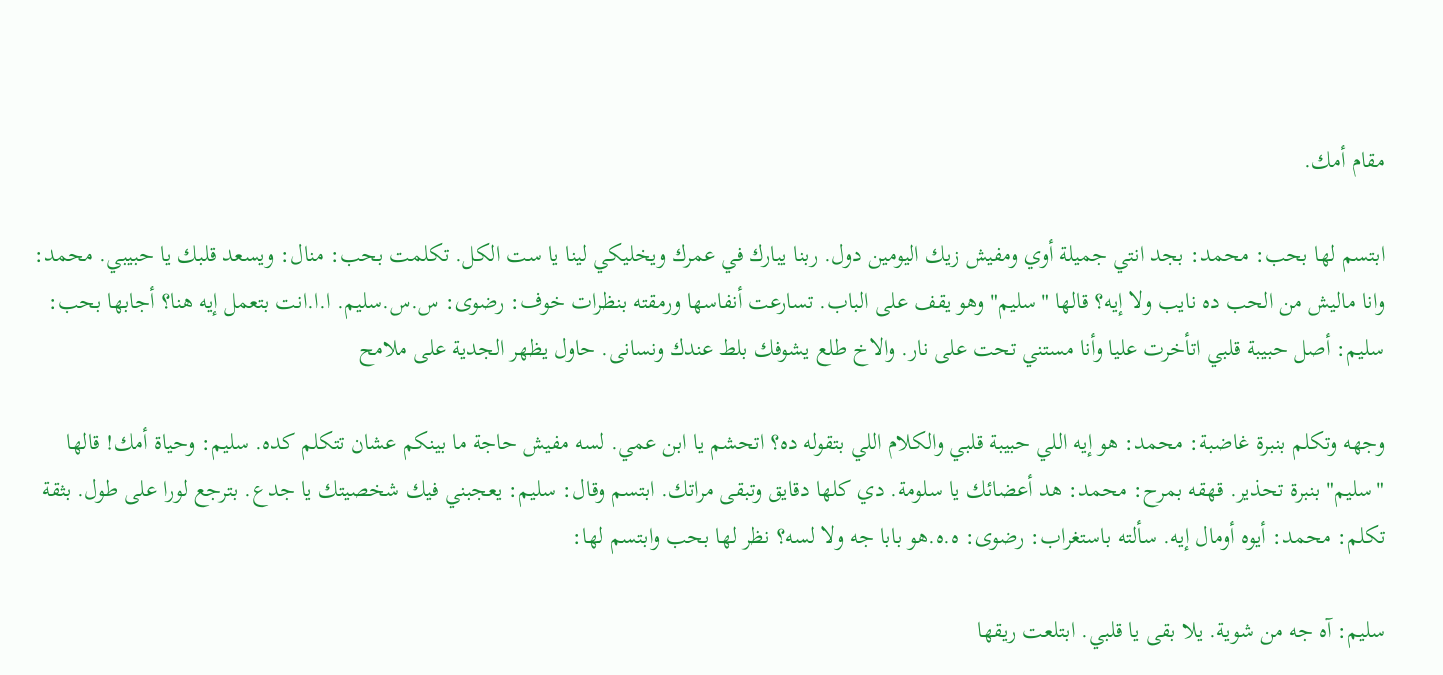مقام أمك.

ابتسم لها بحب: محمد: بجد انتي جميلة أوي ومفيش زيك اليومين دول. ربنا يبارك في عمرك ويخليكي لينا يا ست الكل. تكلمت بحب: منال: ويسعد قلبك يا حبيبي. محمد: وانا ماليش من الحب ده نايب ولا إيه؟ قالها "سليم" وهو يقف على الباب. تسارعت أنفاسها ورمقته بنظرات خوف: رضوى: س.س.سليم. ا.ا.انت بتعمل إيه هنا؟ أجابها بحب: سليم: أصل حبيبة قلبي اتأخرت عليا وأنا مستني تحت على نار. والاخ طلع يشوفك بلط عندك ونسانى. حاول يظهر الجدية على ملامح

وجهه وتكلم بنبرة غاضبة: محمد: هو إيه اللي حبيبة قلبي والكلام اللي بتقوله ده؟ اتحشم يا ابن عمي. لسه مفيش حاجة ما بينكم عشان تتكلم كده. سليم: وحياة أمك! قالها "سليم" بنبرة تحذير. قهقه بمرح: محمد: هد أعضائك يا سلومة. دي كلها دقايق وتبقى مراتك. ابتسم وقال: سليم: يعجبني فيك شخصيتك يا جدع. بترجع لورا على طول. بثقة تكلم: محمد: أيوه أومال إيه. سألته باستغراب: رضوى: ه.ه.هو بابا جه ولا لسه؟ نظر لها بحب وابتسم لها:

سليم: آه جه من شوية. يلا بقى يا قلبي. ابتلعت ريقها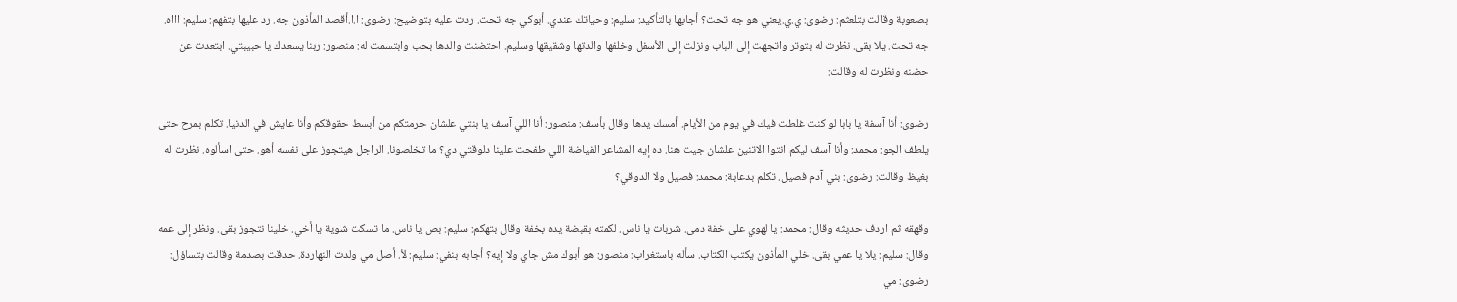بصعوبة وقالت بتلعثم: رضوى: ي.ي.يعني هو جه تحت؟ أجابها بالتأكيد: سليم: وحياتك عندي. أبوكي جه تحت. ردت عليه بتوضيح: رضوى: ا.ا.أقصد المأذون جه. رد عليها بتفهم: سليم: اااه. جه تحت. يلا بقى. نظرت له بتوتر واتجهت إلى الباب ونزلت إلى الأسفل وخلفها والدتها وشقيقها وسليم. احتضنت والدها بحب وابتسمت له: منصور: ربنا يسعدك يا حبيبتي. ابتعدت عن حضنه ونظرت له وقالت:

رضوى: أنا آسفة يا بابا لو كنت غلطت فيك في يوم من الأيام. أمسك يدها وقال بأسف: منصور: أنا اللي آسف يا بنتي علشان حرمتكم من أبسط حقوقكم وأنا عايش في الدنيا. تكلم بمرح حتى يلطف الجو: محمد: وأنا آسف ليكم انتوا الاتنين علشان جيت هنا. ده إيه المشاعر الفياضة اللي طفحت علينا دلوقتي دي؟ ما تخلصونا. الراجل هيتجوز على نفسه أهو. حتى اسألوه. نظرت له بغيظ وقالت: رضوى: بني آدم فصيل. تكلم بدعابة: محمد: فصيل ولا الدوقي؟

وقهقه ثم اردف حديثه وقال: محمد: يا لهوي على خفة دمى. شربات يا ناس. لكمته بقبضة يده بخفة وقال بتهكم: سليم: بص يا ناس. ما تسكت شوية يا أخي. خلينا نتجوز بقى. ونظر إلى عمه وقال: سليم: يلا يا عمي بقى. خلي المأذون يكتب الكتاب. سأله باستغراب: منصور: هو أبوك مش جاي ولا إيه؟ أجابه بنفي: سليم: لأ. أصل مي ولدت النهاردة. حدقت بصدمة وقالت بتساؤل: رضوى: مي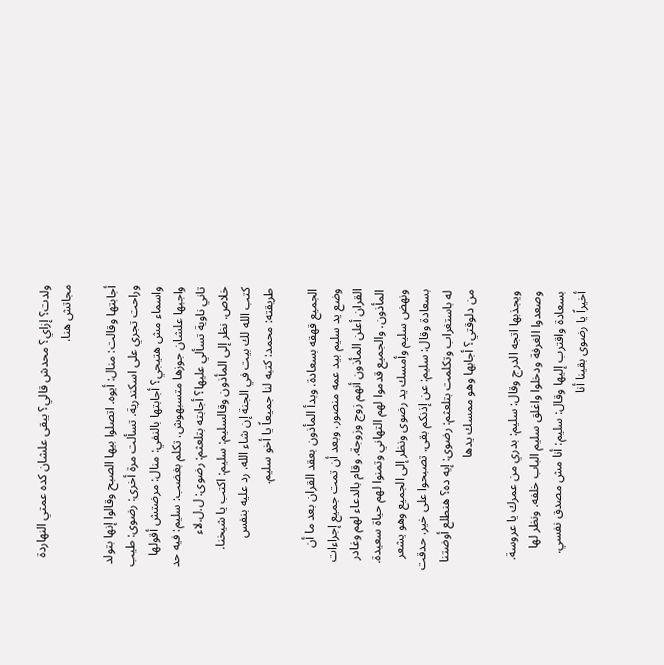ولدت؟ إزاي؟ محدش قالي؟ يبقى علشان كده عمتي النهاردة مجاتش هنا.

أجابتها وقالت: منال: أيوه. اتصلوا بيها الصبح وقالوا إنها بتولد وراحت تجري على اسكندرية. تسألت مرة أخرى: رضوى: طيب واسماء مش هتيجي؟ أجابتها بالنفي: منال: مرضتش أقولها واجبها علشان جوزها متسبهوش. تكلم بغضب: سليم: فيه حد تاني ناوية تسألي عليها؟ أجابته بتلعثم: رضوى: ل.ل.لاء خلاص. نظر إلى المأذون وقالسليم: سليم: اكتب يا شيخنا. كتب الله لك بيت في الجنة إن شاء الله. رد عليه بنفس طريقته: محمد: كتبه لنا جميعاً يا أخو سليم.

الجميع قهقه بسعادة. وبدأ المأذون بعقد القران بعد ما أن وضع يد سليم بيد عمه منصور. وبعد أن تمت جميع إجراءات القران أعلن المأذون أنهم زوج وزوجة. وقام بالدعاء لهم وغادر المأذون. والجميع قدموا لهم التهاني وتمنوا لهم حياة سعيدة. ونهض سليم وأمسك يد رضوى ونظر إلى الجميع وهو يشعر بسعادة وقال: سليم: عن إذنكم بقى. تصبحوا على خير. حدقت له باستغراب وتكلمت بتلعثم: رضوى: إيه ده؟ هنطلع أوضتنا من دلوقتي؟ أجابها وهو ممسك يدها

ويجذبها اتجه الدرج وقال: سليم: بدري من عمرك يا عروسة. وصعدوا الغرفة ودخلوا واغلق سليم الباب خلفه. ونظر لها بسعادة واقترب إليها وقال: سليم: أنا مش مصدق نفسي. أخيراً يا رضوى بقينا أنا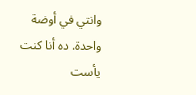وانتي في أوضة واحدة. ده أنا كنت يأست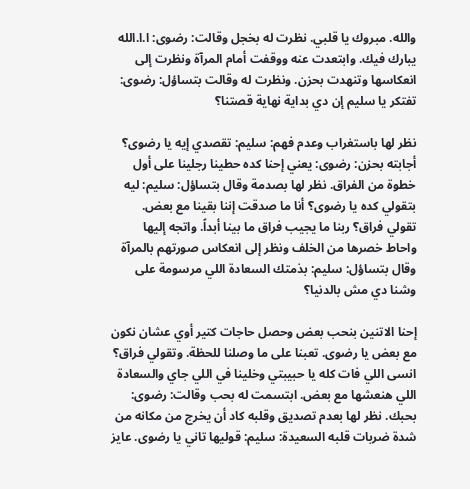والله. مبروك يا قلبي. نظرت له بخجل وقالت: رضوى: ا.ا.الله يبارك فيك. وابتعدت عنه ووقفت أمام المرآة ونظرت إلى انعكاسها وتنهدت بحزن. ونظرت له وقالت بتساؤل: رضوى: تفتكر يا سليم إن دي بداية نهاية قصتنا؟

نظر لها باستغراب وعدم فهم: سليم: تقصدي إيه يا رضوى؟ أجابته بحزن: رضوى: يعني إحنا كده حطينا رجلينا على أول خطوة من الفراق. نظر لها بصدمة وقال بتساؤل: سليم: ليه بتقولي كده يا رضوى؟ أنا ما صدقت إننا بقينا مع بعض. تقولي فراق؟ ربنا ما يجيب فراق ما بينا أبداً. واتجه إليها واحاط خصرها من الخلف ونظر إلى انعكاس صورتهم بالمرآة وقال بتساؤل: سليم: بذمتك السعادة اللي مرسومة على وشنا دي مش بالدنيا؟

إحنا الاتنين بنحب بعض وحصل حاجات كتير أوي عشان نكون مع بعض يا رضوى. تعبنا على ما وصلنا للحظة. وتقولي فراق؟ انسى اللي فات كله يا حبيبتي وخلينا في اللي جاي والسعادة اللي هنعشها مع بعض. ابتسمت له بحب وقالت: رضوى: بحبك. نظر لها بعدم تصديق وقلبه كاد أن يخرج من مكانه من شدة ضربات قلبه السعيدة: سليم: قوليها تاني يا رضوى. عايز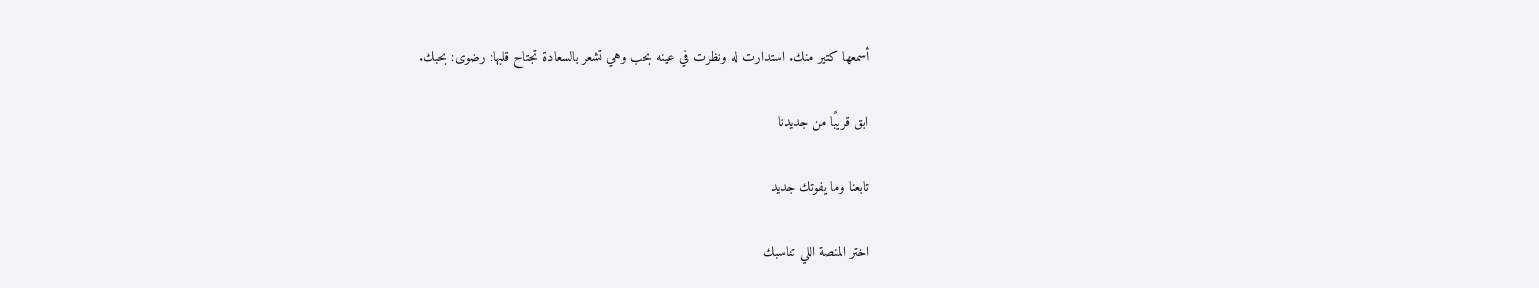أسمعها كتير منك. استدارت له ونظرت في عينه بحب وهي تشعر بالسعادة تجتاح قلبها: رضوى: بحبك.

ابق قريبًا من جديدنا

تابعنا وما يفوتك جديد

اختر المنصة اللي تناسبك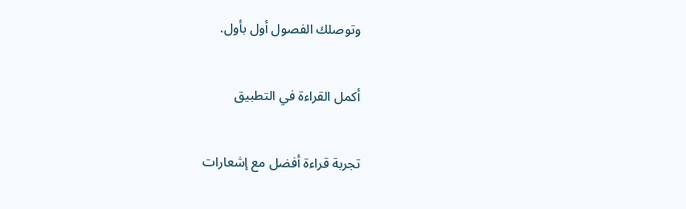وتوصلك الفصول أول بأول.

أكمل القراءة في التطبيق

تجربة قراءة أفضل مع إشعارات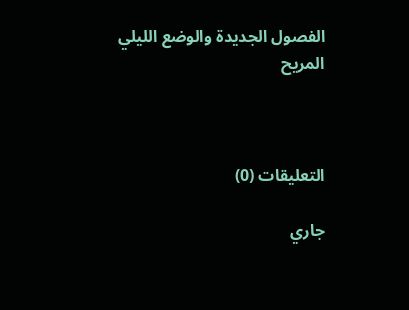الفصول الجديدة والوضع الليلي المريح



التعليقات (0)

جاري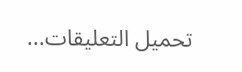تحميل التعليقات...